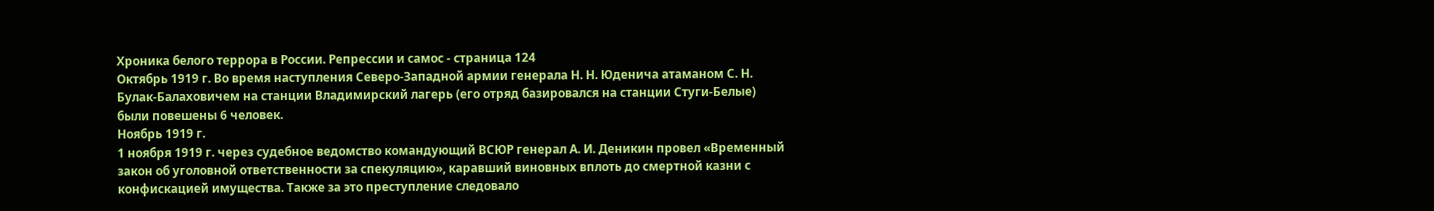Хроника белого террора в России. Репрессии и самос - страница 124
Октябрь 1919 г. Во время наступления Северо-Западной армии генерала Н. Н. Юденича атаманом С. Н. Булак-Балаховичем на станции Владимирский лагерь (его отряд базировался на станции Стуги-Белые) были повешены 6 человек.
Ноябрь 1919 г.
1 ноября 1919 г. через судебное ведомство командующий ВСЮР генерал А. И. Деникин провел «Временный закон об уголовной ответственности за спекуляцию», каравший виновных вплоть до смертной казни с конфискацией имущества. Также за это преступление следовало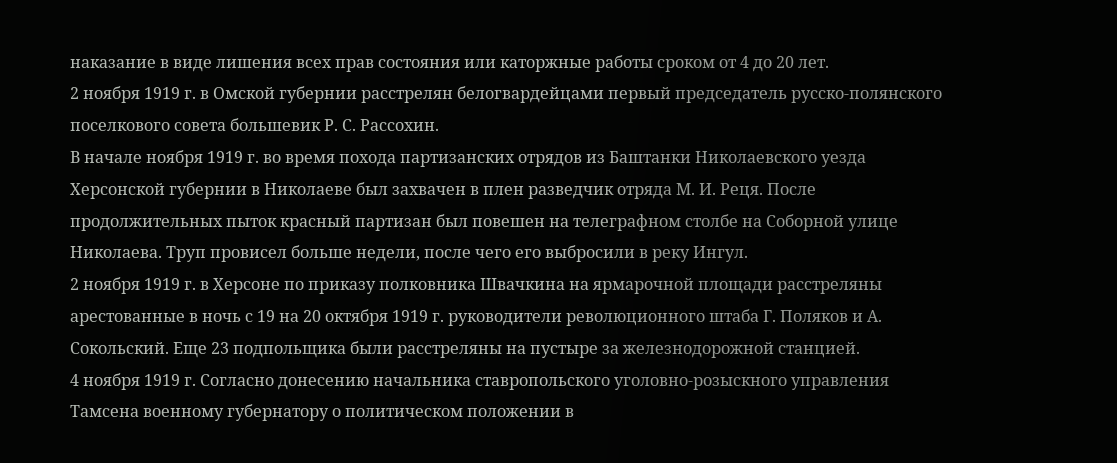наказание в виде лишения всех прав состояния или каторжные работы сроком от 4 до 20 лет.
2 ноября 1919 г. в Омской губернии расстрелян белогвардейцами первый председатель русско-полянского поселкового совета большевик Р. С. Рассохин.
В начале ноября 1919 г. во время похода партизанских отрядов из Баштанки Николаевского уезда Херсонской губернии в Николаеве был захвачен в плен разведчик отряда М. И. Реця. После продолжительных пыток красный партизан был повешен на телеграфном столбе на Соборной улице Николаева. Труп провисел больше недели, после чего его выбросили в реку Ингул.
2 ноября 1919 г. в Херсоне по приказу полковника Швачкина на ярмарочной площади расстреляны арестованные в ночь с 19 на 20 октября 1919 г. руководители революционного штаба Г. Поляков и А. Сокольский. Еще 23 подпольщика были расстреляны на пустыре за железнодорожной станцией.
4 ноября 1919 г. Согласно донесению начальника ставропольского уголовно-розыскного управления Тамсена военному губернатору о политическом положении в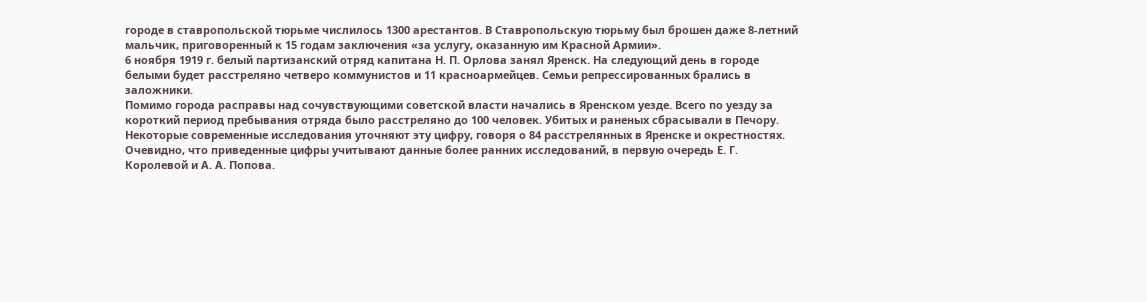городе в ставропольской тюрьме числилось 1300 арестантов. В Ставропольскую тюрьму был брошен даже 8-летний мальчик, приговоренный к 15 годам заключения «за услугу, оказанную им Красной Армии».
6 ноября 1919 г. белый партизанский отряд капитана Н. П. Орлова занял Яренск. На следующий день в городе белыми будет расстреляно четверо коммунистов и 11 красноармейцев. Семьи репрессированных брались в заложники.
Помимо города расправы над сочувствующими советской власти начались в Яренском уезде. Всего по уезду за короткий период пребывания отряда было расстреляно до 100 человек. Убитых и раненых сбрасывали в Печору. Некоторые современные исследования уточняют эту цифру, говоря о 84 расстрелянных в Яренске и окрестностях.
Очевидно, что приведенные цифры учитывают данные более ранних исследований, в первую очередь Е. Г. Королевой и А. А. Попова.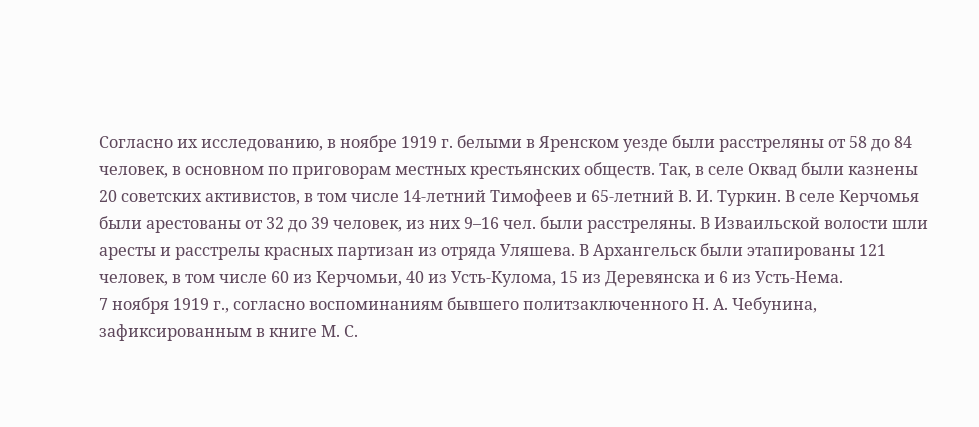Согласно их исследованию, в ноябре 1919 г. белыми в Яренском уезде были расстреляны от 58 до 84 человек, в основном по приговорам местных крестьянских обществ. Так, в селе Оквад были казнены 20 советских активистов, в том числе 14-летний Тимофеев и 65-летний В. И. Туркин. В селе Керчомья были арестованы от 32 до 39 человек, из них 9–16 чел. были расстреляны. В Изваильской волости шли аресты и расстрелы красных партизан из отряда Уляшева. В Архангельск были этапированы 121 человек, в том числе 60 из Керчомьи, 40 из Усть-Кулома, 15 из Деревянска и 6 из Усть-Нема.
7 ноября 1919 г., согласно воспоминаниям бывшего политзаключенного Н. А. Чебунина, зафиксированным в книге М. С.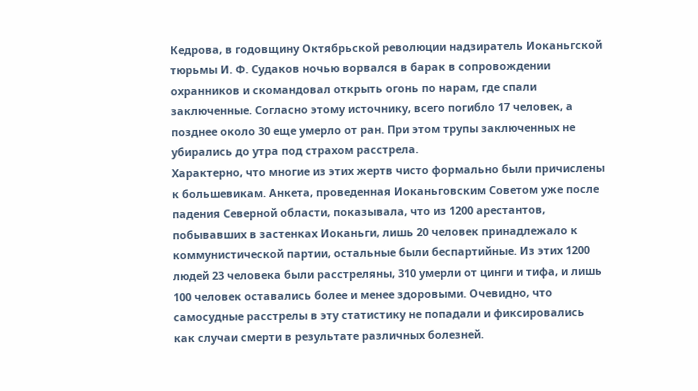Кедрова, в годовщину Октябрьской революции надзиратель Иоканьгской тюрьмы И. Ф. Судаков ночью ворвался в барак в сопровождении охранников и скомандовал открыть огонь по нарам, где спали заключенные. Согласно этому источнику, всего погибло 17 человек, а позднее около 30 еще умерло от ран. При этом трупы заключенных не убирались до утра под страхом расстрела.
Характерно, что многие из этих жертв чисто формально были причислены к большевикам. Анкета, проведенная Иоканьговским Советом уже после падения Северной области, показывала, что из 1200 арестантов, побывавших в застенках Иоканьги, лишь 20 человек принадлежало к коммунистической партии, остальные были беспартийные. Из этих 1200 людей 23 человека были расстреляны, 310 умерли от цинги и тифа, и лишь 100 человек оставались более и менее здоровыми. Очевидно, что самосудные расстрелы в эту статистику не попадали и фиксировались как случаи смерти в результате различных болезней.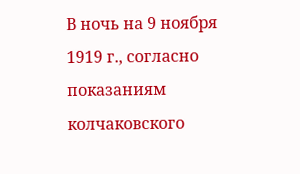В ночь на 9 ноября 1919 г., согласно показаниям колчаковского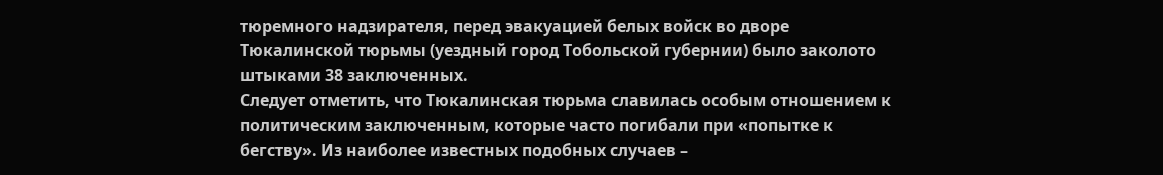тюремного надзирателя, перед эвакуацией белых войск во дворе Тюкалинской тюрьмы (уездный город Тобольской губернии) было заколото штыками 38 заключенных.
Следует отметить, что Тюкалинская тюрьма славилась особым отношением к политическим заключенным, которые часто погибали при «попытке к бегству». Из наиболее известных подобных случаев –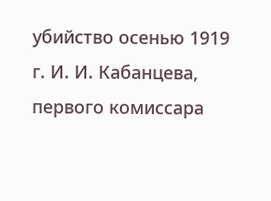убийство осенью 1919 г. И. И. Кабанцева, первого комиссара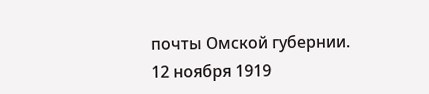почты Омской губернии.
12 ноября 1919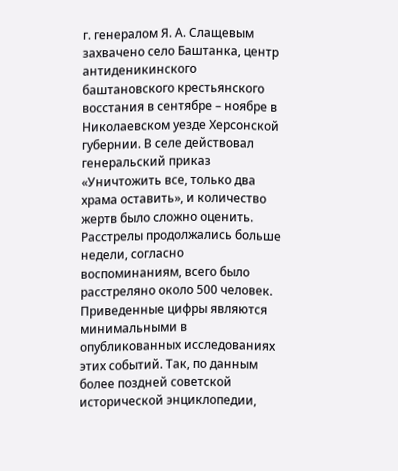г. генералом Я. А. Слащевым захвачено село Баштанка, центр антиденикинского баштановского крестьянского восстания в сентябре – ноябре в Николаевском уезде Херсонской губернии. В селе действовал генеральский приказ «Уничтожить все, только два храма оставить», и количество жертв было сложно оценить. Расстрелы продолжались больше недели, согласно воспоминаниям, всего было расстреляно около 500 человек. Приведенные цифры являются минимальными в опубликованных исследованиях этих событий. Так, по данным более поздней советской исторической энциклопедии,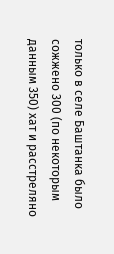только в селе Баштанка было сожжено 300 (по некоторым данным 350) хат и расстреляно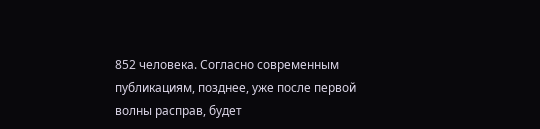852 человека. Согласно современным публикациям, позднее, уже после первой волны расправ, будет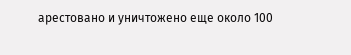арестовано и уничтожено еще около 100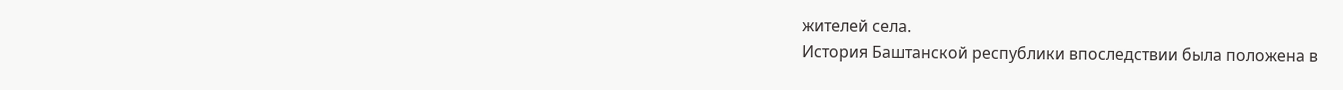жителей села.
История Баштанской республики впоследствии была положена в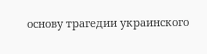основу трагедии украинского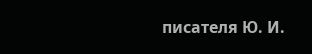писателя Ю. И.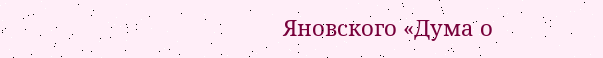Яновского «Дума о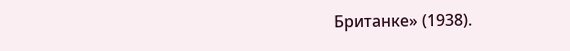Британке» (1938).